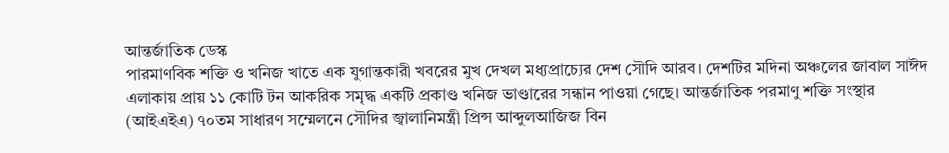আন্তর্জাতিক ডেস্ক
পারমাণবিক শক্তি ও খনিজ খাতে এক যুগান্তকারী খবরের মুখ দেখল মধ্যপ্রাচ্যের দেশ সৌদি আরব। দেশটির মদিনা অঞ্চলের জাবাল সাঈদ এলাকায় প্রায় ১১ কোটি টন আকরিক সমৃদ্ধ একটি প্রকাণ্ড খনিজ ভাণ্ডারের সন্ধান পাওয়া গেছে। আন্তর্জাতিক পরমাণু শক্তি সংস্থার (আইএইএ) ৭০তম সাধারণ সম্মেলনে সৌদির জ্বালানিমন্ত্রী প্রিন্স আব্দুলআজিজ বিন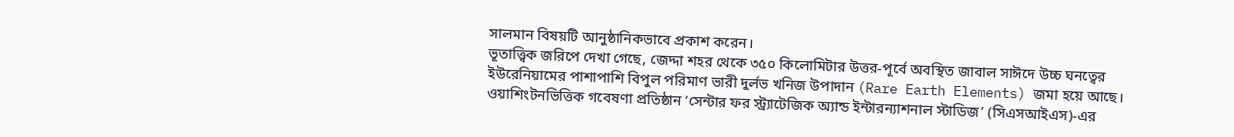সালমান বিষয়টি আনুষ্ঠানিকভাবে প্রকাশ করেন।
ভূতাত্ত্বিক জরিপে দেখা গেছে, জেদ্দা শহর থেকে ৩৫০ কিলোমিটার উত্তর-পূর্বে অবস্থিত জাবাল সাঈদে উচ্চ ঘনত্বের ইউরেনিয়ামের পাশাপাশি বিপুল পরিমাণ ভারী দুর্লভ খনিজ উপাদান (Rare Earth Elements) জমা হয়ে আছে। ওয়াশিংটনভিত্তিক গবেষণা প্রতিষ্ঠান ‘সেন্টার ফর স্ট্র্যাটেজিক অ্যান্ড ইন্টারন্যাশনাল স্টাডিজ’ (সিএসআইএস)-এর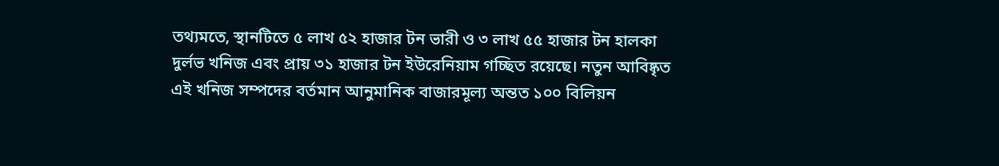তথ্যমতে, স্থানটিতে ৫ লাখ ৫২ হাজার টন ভারী ও ৩ লাখ ৫৫ হাজার টন হালকা দুর্লভ খনিজ এবং প্রায় ৩১ হাজার টন ইউরেনিয়াম গচ্ছিত রয়েছে। নতুন আবিষ্কৃত এই খনিজ সম্পদের বর্তমান আনুমানিক বাজারমূল্য অন্তত ১০০ বিলিয়ন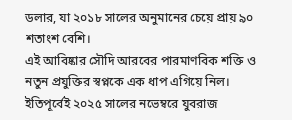ডলার, যা ২০১৮ সালের অনুমানের চেয়ে প্রায় ৯০ শতাংশ বেশি।
এই আবিষ্কার সৌদি আরবের পারমাণবিক শক্তি ও নতুন প্রযুক্তির স্বপ্নকে এক ধাপ এগিয়ে নিল। ইতিপূর্বেই ২০২৫ সালের নভেম্বরে যুবরাজ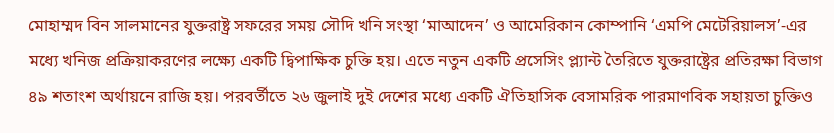মোহাম্মদ বিন সালমানের যুক্তরাষ্ট্র সফরের সময় সৌদি খনি সংস্থা ‘মাআদেন’ ও আমেরিকান কোম্পানি ‘এমপি মেটেরিয়ালস’-এর মধ্যে খনিজ প্রক্রিয়াকরণের লক্ষ্যে একটি দ্বিপাক্ষিক চুক্তি হয়। এতে নতুন একটি প্রসেসিং প্ল্যান্ট তৈরিতে যুক্তরাষ্ট্রের প্রতিরক্ষা বিভাগ ৪৯ শতাংশ অর্থায়নে রাজি হয়। পরবর্তীতে ২৬ জুলাই দুই দেশের মধ্যে একটি ঐতিহাসিক বেসামরিক পারমাণবিক সহায়তা চুক্তিও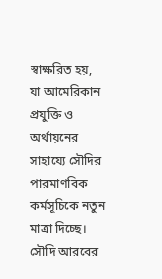স্বাক্ষরিত হয়, যা আমেরিকান প্রযুক্তি ও অর্থায়নের সাহায্যে সৌদির পারমাণবিক কর্মসূচিকে নতুন মাত্রা দিচ্ছে।
সৌদি আরবের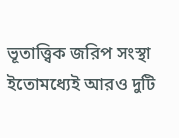ভূতাত্ত্বিক জরিপ সংস্থা ইতোমধ্যেই আরও দুটি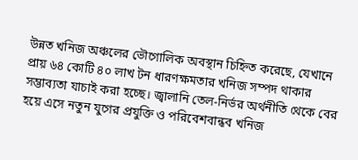উন্নত খনিজ অঞ্চলের ভৌগোলিক অবস্থান চিহ্নিত করেছে, যেখানে প্রায় ৬৪ কোটি ৪০ লাখ টন ধারণক্ষমতার খনিজ সম্পদ থাকার সম্ভাব্যতা যাচাই করা হচ্ছে। জ্বালানি তেল-নির্ভর অর্থনীতি থেকে বের হয়ে এসে নতুন যুগের প্রযুক্তি ও পরিবেশবান্ধব খনিজ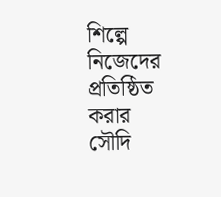শিল্পে নিজেদের প্রতিষ্ঠিত করার সৌদি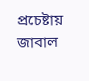প্রচেষ্টায় জাবাল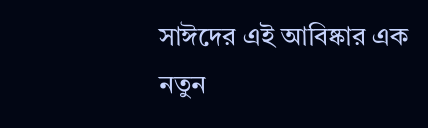সাঈদের এই আবিষ্কার এক নতুন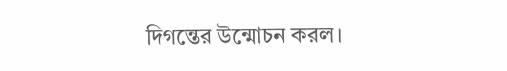দিগন্তের উন্মোচন করল।